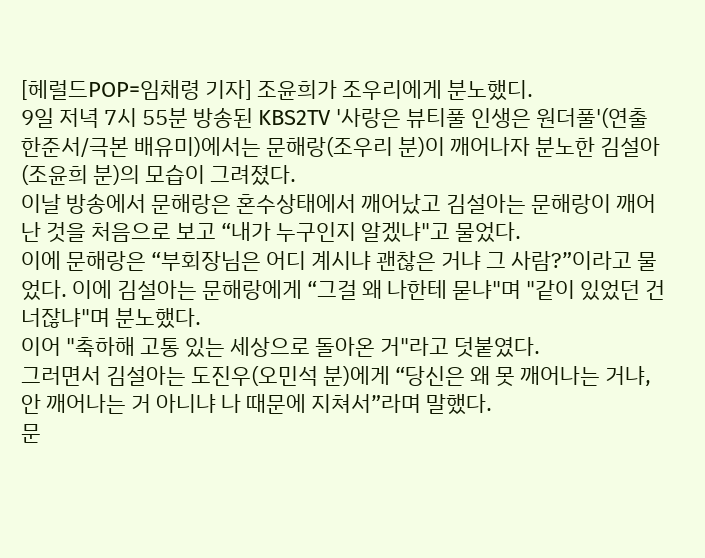[헤럴드POP=임채령 기자] 조윤희가 조우리에게 분노했디.
9일 저녁 7시 55분 방송된 KBS2TV '사랑은 뷰티풀 인생은 원더풀'(연출 한준서/극본 배유미)에서는 문해랑(조우리 분)이 깨어나자 분노한 김설아(조윤희 분)의 모습이 그려졌다.
이날 방송에서 문해랑은 혼수상태에서 깨어났고 김설아는 문해랑이 깨어난 것을 처음으로 보고 “내가 누구인지 알겠냐"고 물었다.
이에 문해랑은 “부회장님은 어디 계시냐 괜찮은 거냐 그 사람?”이라고 물었다. 이에 김설아는 문해랑에게 “그걸 왜 나한테 묻냐"며 "같이 있었던 건 너잖냐"며 분노했다.
이어 "축하해 고통 있는 세상으로 돌아온 거"라고 덧붙였다.
그러면서 김설아는 도진우(오민석 분)에게 “당신은 왜 못 깨어나는 거냐, 안 깨어나는 거 아니냐 나 때문에 지쳐서”라며 말했다.
문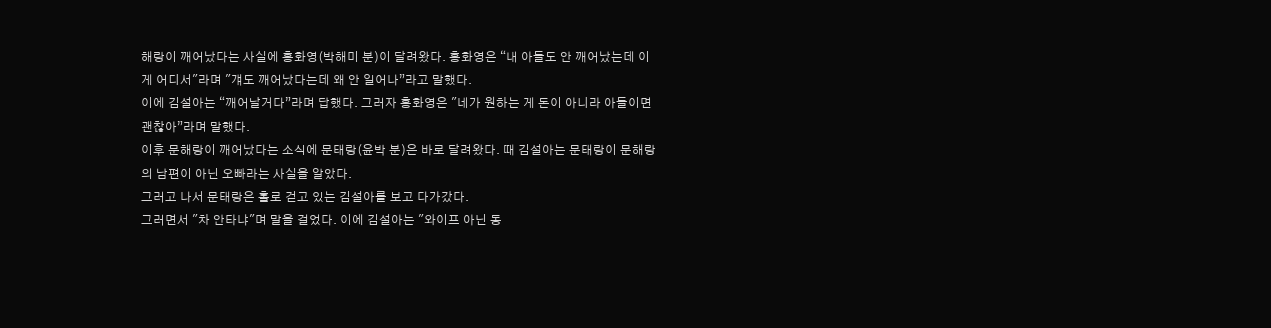해랑이 깨어났다는 사실에 홍화영(박해미 분)이 달려왔다. 홍화영은 “내 아들도 안 깨어났는데 이게 어디서"라며 "걔도 깨어났다는데 왜 안 일어나”라고 말했다.
이에 김설아는 “깨어날거다”라며 답했다. 그러자 홍화영은 "네가 원하는 게 돈이 아니라 아들이면 괜찮아”라며 말했다.
이후 문해랑이 깨어났다는 소식에 문태랑(윤박 분)은 바로 달려왔다. 때 김설아는 문태랑이 문해랑의 남편이 아닌 오빠라는 사실을 알았다.
그러고 나서 문태랑은 홀로 걷고 있는 김설아를 보고 다가갔다.
그러면서 "차 안타냐"며 말을 걸었다. 이에 김설아는 "와이프 아닌 동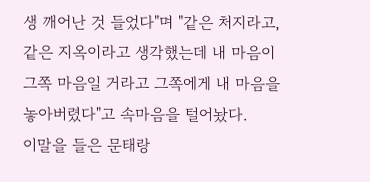생 깨어난 것 들었다"며 "같은 처지라고, 같은 지옥이라고 생각했는데 내 마음이 그쪽 마음일 거라고 그쪽에게 내 마음을 놓아버렸다"고 속마음을 털어놨다.
이말을 들은 문태랑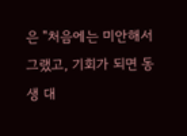은 "처음에는 미안해서 그랬고, 기회가 되면 동생 대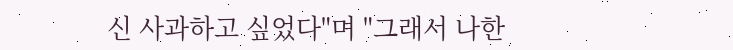신 사과하고 싶었다"며 "그래서 나한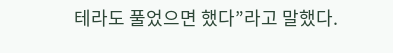테라도 풀었으면 했다”라고 말했다.